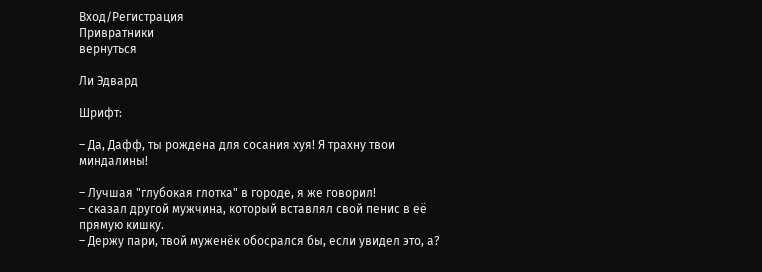Вход/Регистрация
Привратники
вернуться

Ли Эдвард

Шрифт:

– Да, Дафф, ты рождена для сосания хуя! Я трахну твои миндалины!

– Лучшая "глубокая глотка" в городе, я же говорил!
– сказал другой мужчина, который вставлял свой пенис в её прямую кишку.
– Держу пари, твой муженёк обосрался бы, если увидел это, а?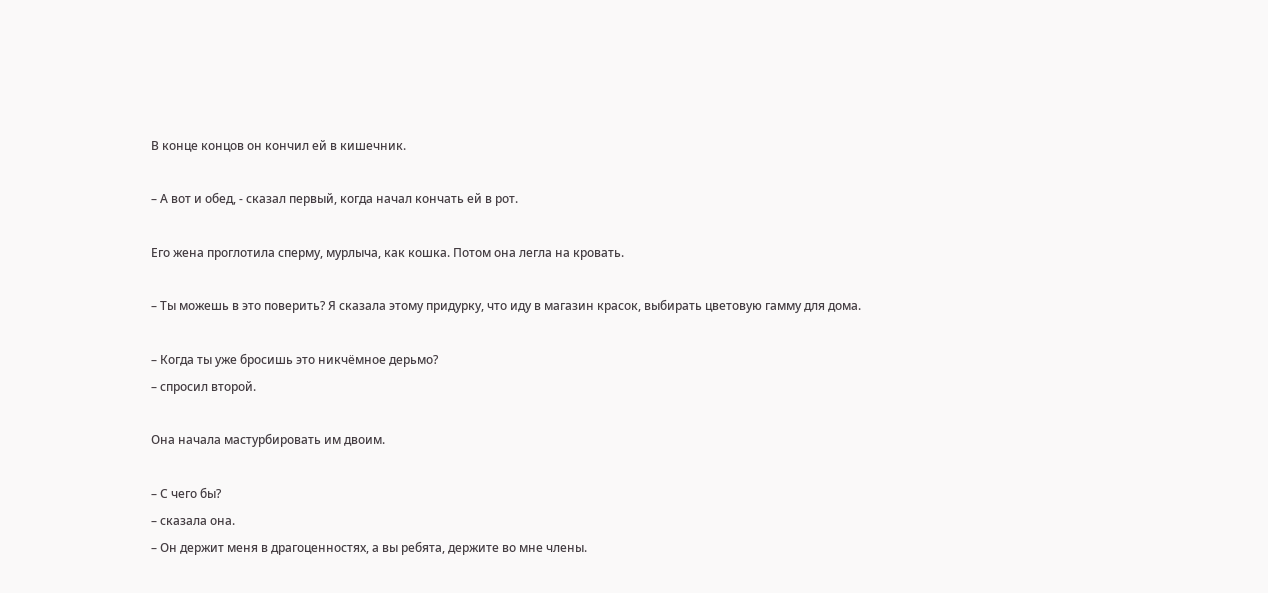В конце концов он кончил ей в кишечник.

– А вот и обед, - сказал первый, когда начал кончать ей в рот.

Его жена проглотила сперму, мурлыча, как кошка. Потом она легла на кровать.

– Ты можешь в это поверить? Я сказала этому придурку, что иду в магазин красок, выбирать цветовую гамму для дома.

– Когда ты уже бросишь это никчёмное дерьмо?
– спросил второй.

Она начала мастурбировать им двоим.

– С чего бы?
– сказала она.
– Он держит меня в драгоценностях, а вы ребята, держите во мне члены.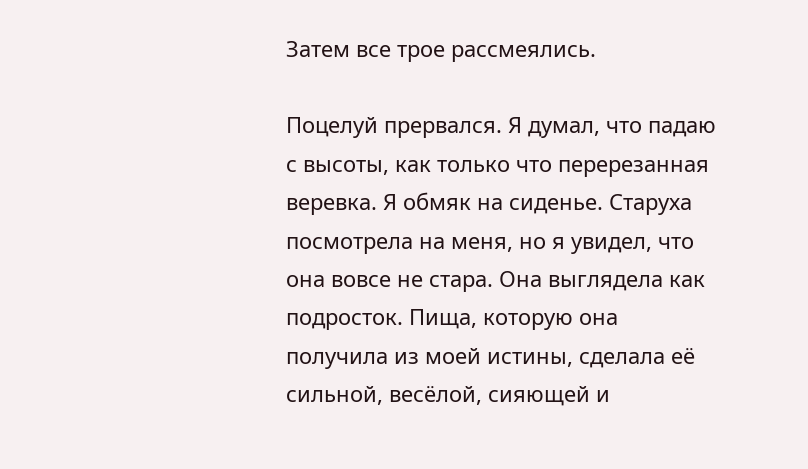Затем все трое рассмеялись.

Поцелуй прервался. Я думал, что падаю с высоты, как только что перерезанная веревка. Я обмяк на сиденье. Старуха посмотрела на меня, но я увидел, что она вовсе не стара. Она выглядела как подросток. Пища, которую она получила из моей истины, сделала её сильной, весёлой, сияющей и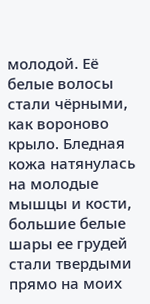молодой. Её белые волосы стали чёрными, как вороново крыло. Бледная кожа натянулась на молодые мышцы и кости, большие белые шары ее грудей стали твердыми прямо на моих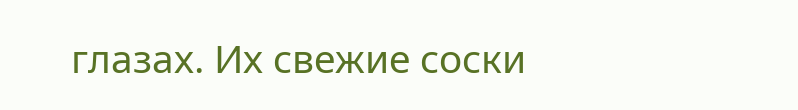глазах. Их свежие соски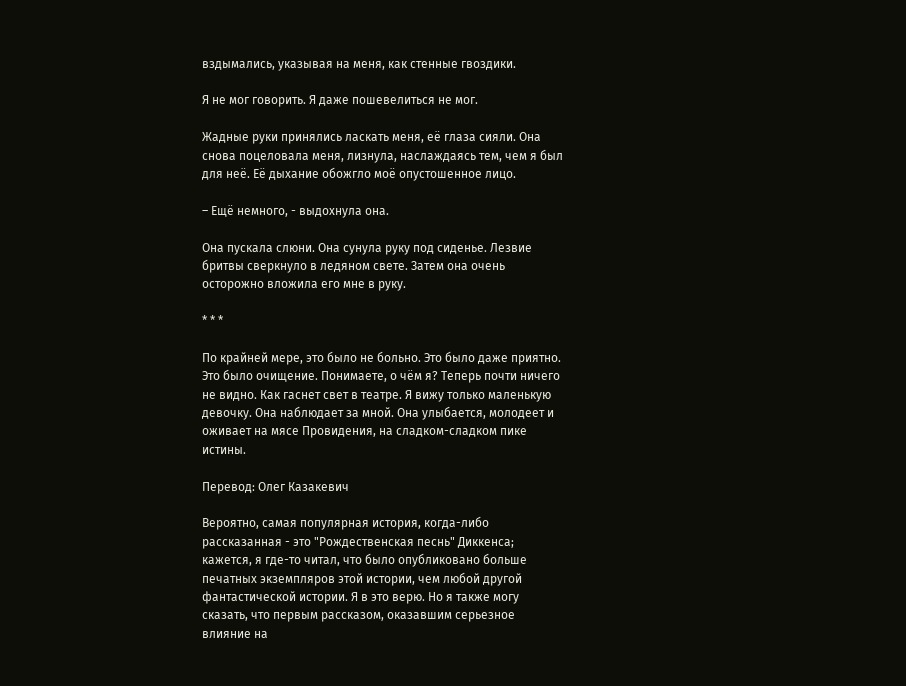вздымались, указывая на меня, как стенные гвоздики.

Я не мог говорить. Я даже пошевелиться не мог.

Жадные руки принялись ласкать меня, её глаза сияли. Она снова поцеловала меня, лизнула, наслаждаясь тем, чем я был для неё. Её дыхание обожгло моё опустошенное лицо.

– Ещё немного, - выдохнула она.

Она пускала слюни. Она сунула руку под сиденье. Лезвие бритвы сверкнуло в ледяном свете. Затем она очень осторожно вложила его мне в руку.

* * *

По крайней мере, это было не больно. Это было даже приятно. Это было очищение. Понимаете, о чём я? Теперь почти ничего не видно. Как гаснет свет в театре. Я вижу только маленькую девочку. Она наблюдает за мной. Она улыбается, молодеет и оживает на мясе Провидения, на сладком-сладком пике истины.

Перевод: Олег Казакевич

Вероятно, самая популярная история, когда-либо рассказанная - это "Рождественская песнь" Диккенcа; кажется, я где-то читал, что было опубликовано больше печатных экземпляров этой истории, чем любой другой фантастической истории. Я в это верю. Но я также могу сказать, что первым рассказом, оказавшим серьезное влияние на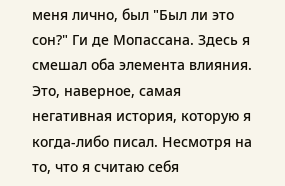меня лично, был "Был ли это сон?" Ги де Мопассана. Здесь я смешал оба элемента влияния. Это, наверное, самая негативная история, которую я когда-либо писал. Несмотря на то, что я считаю себя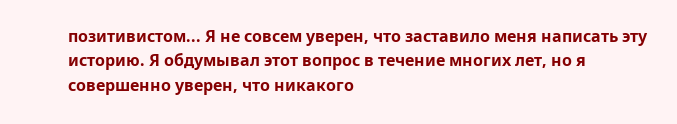позитивистом... Я не совсем уверен, что заставило меня написать эту историю. Я обдумывал этот вопрос в течение многих лет, но я совершенно уверен, что никакого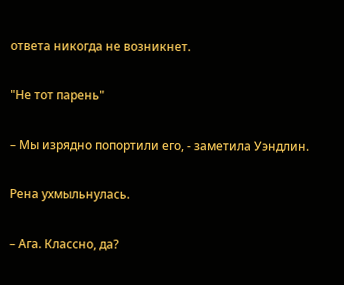ответа никогда не возникнет.

"Не тот парень"

– Мы изрядно попортили его, - заметилa Уэндлин.

Рена ухмыльнулась.

– Ага. Классно, да?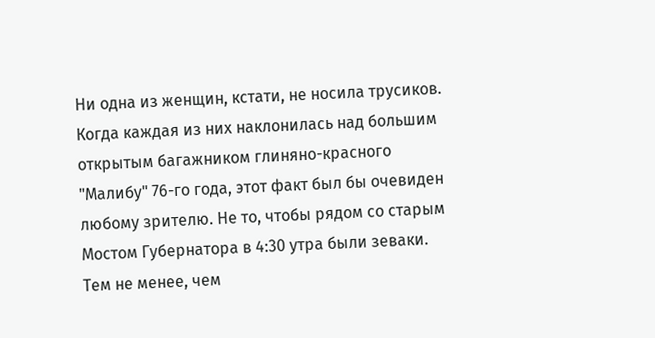Ни одна из женщин, кстати, не носила трусиков. Когда каждая из них наклонилась над большим открытым багажником глиняно-красного "Малибу" 76-го года, этот факт был бы очевиден любому зрителю. Не то, чтобы рядом со старым Мостом Губернатора в 4:30 утра были зеваки. Тем не менее, чем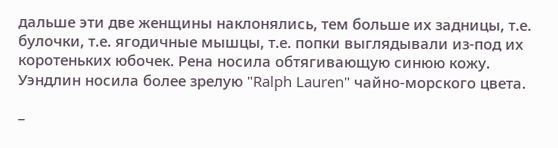дальше эти две женщины наклонялись, тем больше их задницы, т.е. булочки, т.е. ягодичные мышцы, т.е. попки выглядывали из-под их коротеньких юбочек. Рена носила обтягивающую синюю кожу. Уэндлин носила более зрелую "Ralph Lauren" чайно-морского цвета.

–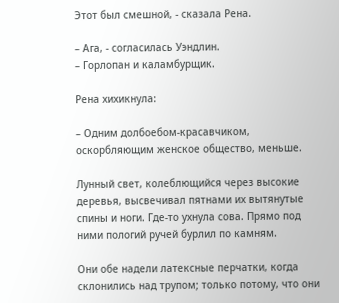Этот был смешной, - сказала Рена.

– Ага, - согласилась Уэндлин.
– Горлопан и каламбурщик.

Рена хихикнула:

– Одним долбоебом-красавчиком, оскорбляющим женское общество, меньше.

Лунный свет, колеблющийся через высокие деревья, высвечивал пятнами их вытянутые спины и ноги. Где-то ухнула сова. Прямо под ними пологий ручей бурлил по камням.

Они обе надели латексные перчатки, когда склонились над трупом; только потому, что они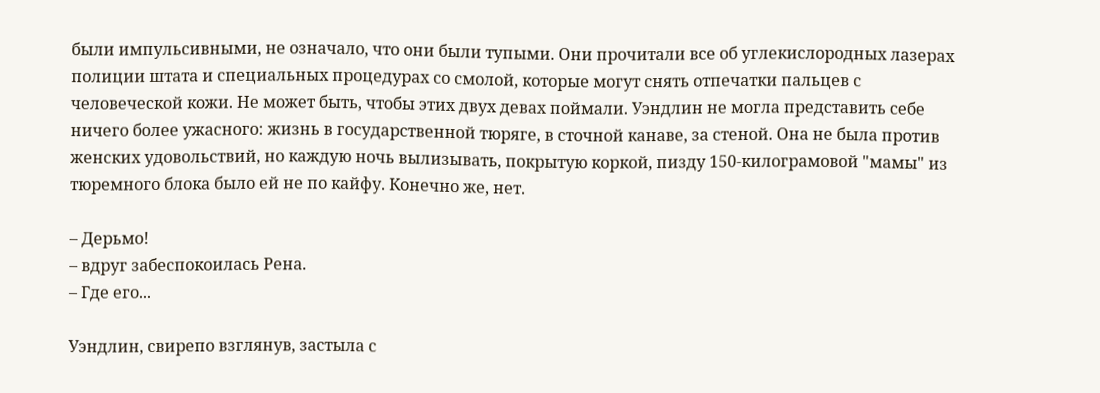были импульсивными, не означало, что они были тупыми. Они прочитали все об углекислородных лазерах полиции штата и специальных процедурах со смолой, которые могут снять отпечатки пальцев с человеческой кожи. Не может быть, чтобы этих двух девах поймали. Уэндлин не могла представить себе ничего более ужасного: жизнь в государственной тюряге, в сточной канаве, за стеной. Она не была против женских удовольствий, но каждую ночь вылизывать, покрытую коркой, пизду 150-килограмовой "мамы" из тюремного блока было ей не по кайфу. Конечно же, нет.

– Дерьмо!
– вдруг забеспокоилась Рена.
– Где его...

Уэндлин, свирепо взглянув, застыла с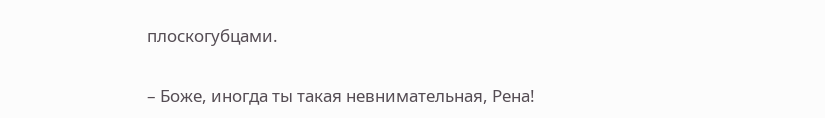плоскогубцами.

– Боже, иногда ты такая невнимательная, Рена!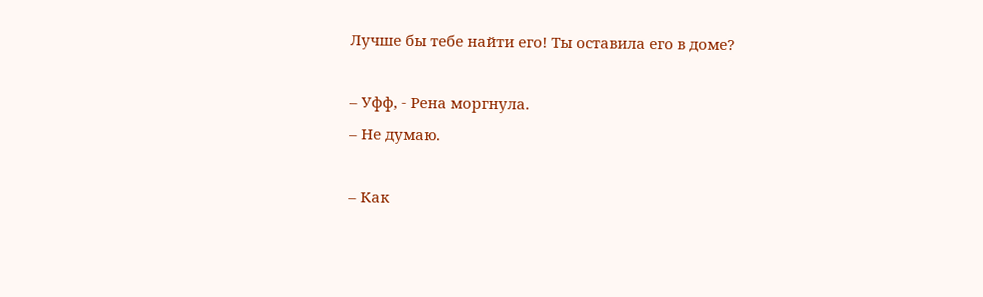Лучше бы тебе найти его! Ты оставила его в доме?

– Уфф, - Рена моргнула.
– Не думаю.

– Как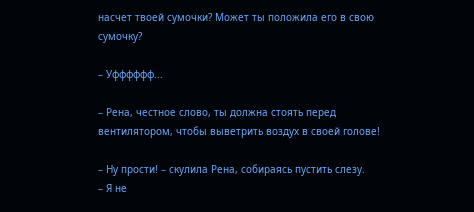насчет твоей сумочки? Может ты положила его в свою сумочку?

– Уфффффф...

– Рена, честное слово, ты должна стоять перед вентилятором, чтобы выветрить воздух в своей голове!

– Ну прости! – скулила Рена, собираясь пустить слезу.
– Я не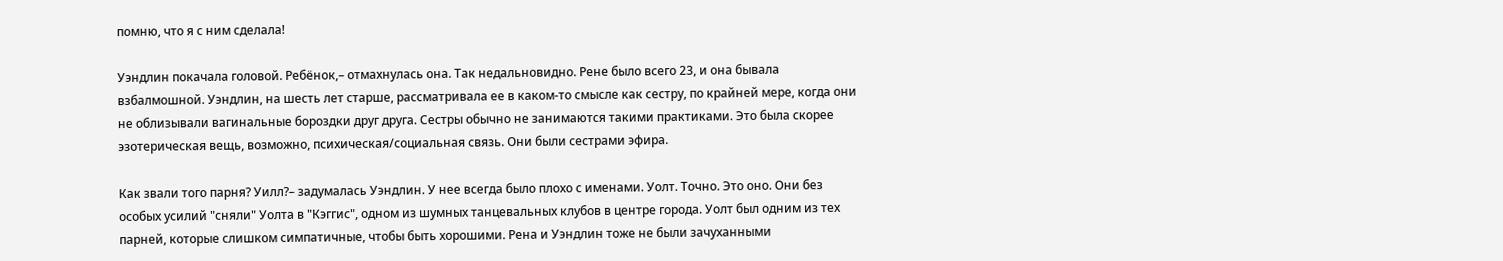помню, что я с ним сделала!

Уэндлин покачала головой. Ребёнок,– отмахнулась она. Так недальновидно. Рене было всего 23, и она бывала взбалмошной. Уэндлин, на шесть лет старше, рассматривала ее в каком-то смысле как сестру, по крайней мере, когда они не облизывали вагинальные бороздки друг друга. Сестры обычно не занимаются такими практиками. Это была скорее эзотерическая вещь, возможно, психическая/социальная связь. Они были сестрами эфира.

Как звали того парня? Уилл?– задумалась Уэндлин. У нее всегда было плохо с именами. Уолт. Точно. Это оно. Они без особых усилий "сняли" Уолта в "Кэггис", одном из шумных танцевальных клубов в центре города. Уолт был одним из тех парней, которые слишком симпатичные, чтобы быть хорошими. Рена и Уэндлин тоже не были зачуханными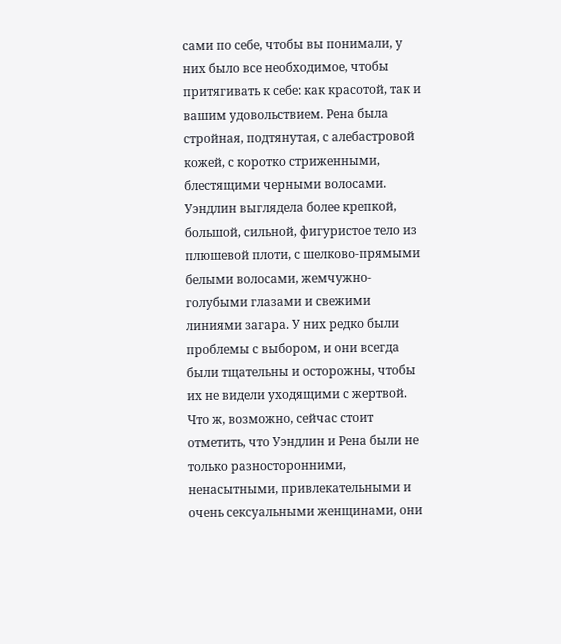сами по себе, чтобы вы понимали, у них было все необходимое, чтобы притягивать к себе: как красотой, так и вашим удовольствием. Рена была стройная, подтянутая, с алебастровой кожей, с коротко стриженными, блестящими черными волосами. Уэндлин выглядела более крепкой, большой, сильной, фигуристое тело из плюшевой плоти, с шелково-прямыми белыми волосами, жемчужно-голубыми глазами и свежими линиями загара. У них редко были проблемы с выбором, и они всегда были тщательны и осторожны, чтобы их не видели уходящими с жертвой. Что ж, возможно, сейчас стоит отметить, что Уэндлин и Рена были не только разносторонними, ненасытными, привлекательными и очень сексуальными женщинами, они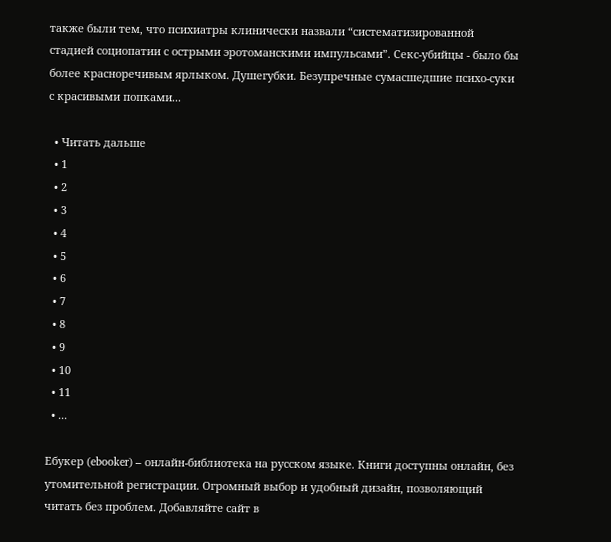также были тем, что психиатры клинически назвали “систематизированной стадией социопатии с острыми эротоманскими импульсами”. Секс-убийцы - было бы более красноречивым ярлыком. Душегубки. Безупречные сумасшедшие психо-суки с красивыми попками...

  • Читать дальше
  • 1
  • 2
  • 3
  • 4
  • 5
  • 6
  • 7
  • 8
  • 9
  • 10
  • 11
  • ...

Ебукер (ebooker) – онлайн-библиотека на русском языке. Книги доступны онлайн, без утомительной регистрации. Огромный выбор и удобный дизайн, позволяющий читать без проблем. Добавляйте сайт в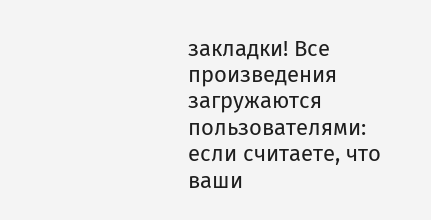закладки! Все произведения загружаются пользователями: если считаете, что ваши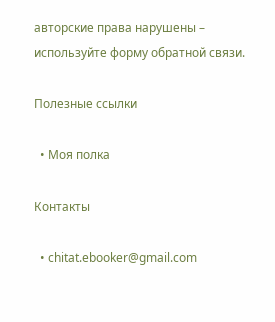авторские права нарушены – используйте форму обратной связи.

Полезные ссылки

  • Моя полка

Контакты

  • chitat.ebooker@gmail.com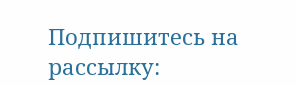Подпишитесь на рассылку: